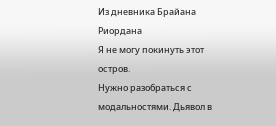Из дневника Брайана Риордана
Я не могу покинуть этот остров.
Нужно разобраться с модальностями. Дьявол в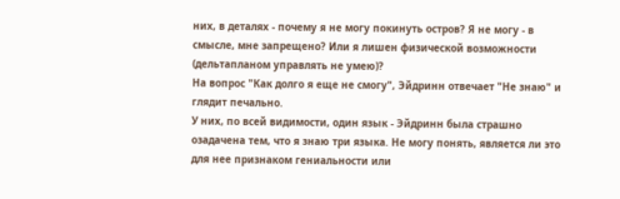них, в деталях - почему я не могу покинуть остров? Я не могу - в смысле, мне запрещено? Или я лишен физической возможности (дельтапланом управлять не умею)?
На вопрос "Как долго я еще не смогу", Эйдринн отвечает "Не знаю" и глядит печально.
У них, по всей видимости, один язык - Эйдринн была страшно озадачена тем, что я знаю три языка. Не могу понять, является ли это для нее признаком гениальности или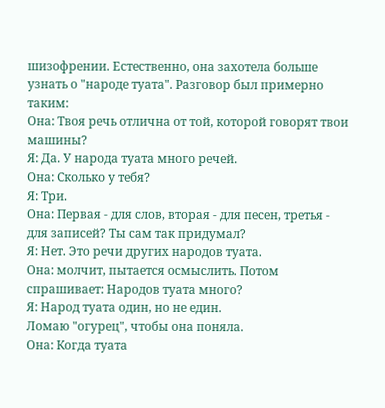шизофрении. Естественно, она захотела больше узнать о "народе туата". Разговор был примерно таким:
Она: Твоя речь отлична от той, которой говорят твои машины?
Я: Да. У народа туата много речей.
Она: Сколько у тебя?
Я: Три.
Она: Первая - для слов, вторая - для песен, третья - для записей? Ты сам так придумал?
Я: Нет. Это речи других народов туата.
Она: молчит, пытается осмыслить. Потом спрашивает: Народов туата много?
Я: Народ туата один, но не един.
Ломаю "огурец", чтобы она поняла.
Она: Когда туата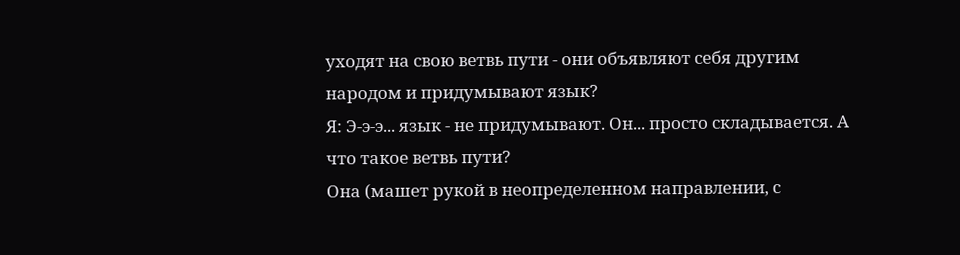уходят на свою ветвь пути - они объявляют себя другим народом и придумывают язык?
Я: Э-э-э... язык - не придумывают. Он... просто складывается. А что такое ветвь пути?
Она (машет рукой в неопределенном направлении, с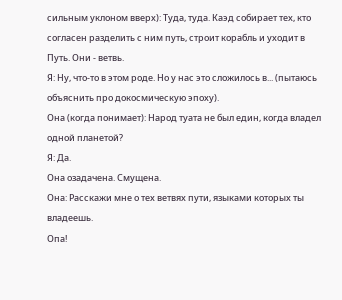сильным уклоном вверх): Туда, туда. Каэд собирает тех, кто согласен разделить с ним путь, строит корабль и уходит в Путь. Они - ветвь.
Я: Ну, что-то в этом роде. Но у нас это сложилось в... (пытаюсь объяснить про докосмическую эпоху).
Она (когда понимает): Народ туата не был един, когда владел одной планетой?
Я: Да.
Она озадачена. Смущена.
Она: Расскажи мне о тех ветвях пути, языками которых ты владеешь.
Опа!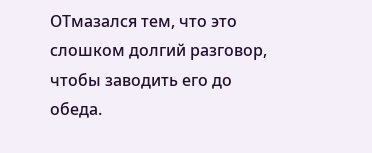ОТмазался тем, что это слошком долгий разговор, чтобы заводить его до обеда.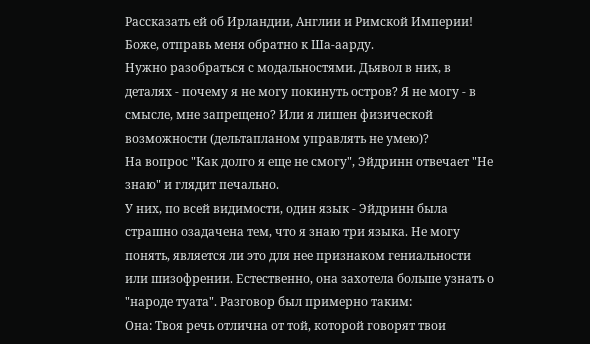Рассказать ей об Ирландии, Англии и Римской Империи! Боже, отправь меня обратно к Ша-аарду.
Нужно разобраться с модальностями. Дьявол в них, в деталях - почему я не могу покинуть остров? Я не могу - в смысле, мне запрещено? Или я лишен физической возможности (дельтапланом управлять не умею)?
На вопрос "Как долго я еще не смогу", Эйдринн отвечает "Не знаю" и глядит печально.
У них, по всей видимости, один язык - Эйдринн была страшно озадачена тем, что я знаю три языка. Не могу понять, является ли это для нее признаком гениальности или шизофрении. Естественно, она захотела больше узнать о "народе туата". Разговор был примерно таким:
Она: Твоя речь отлична от той, которой говорят твои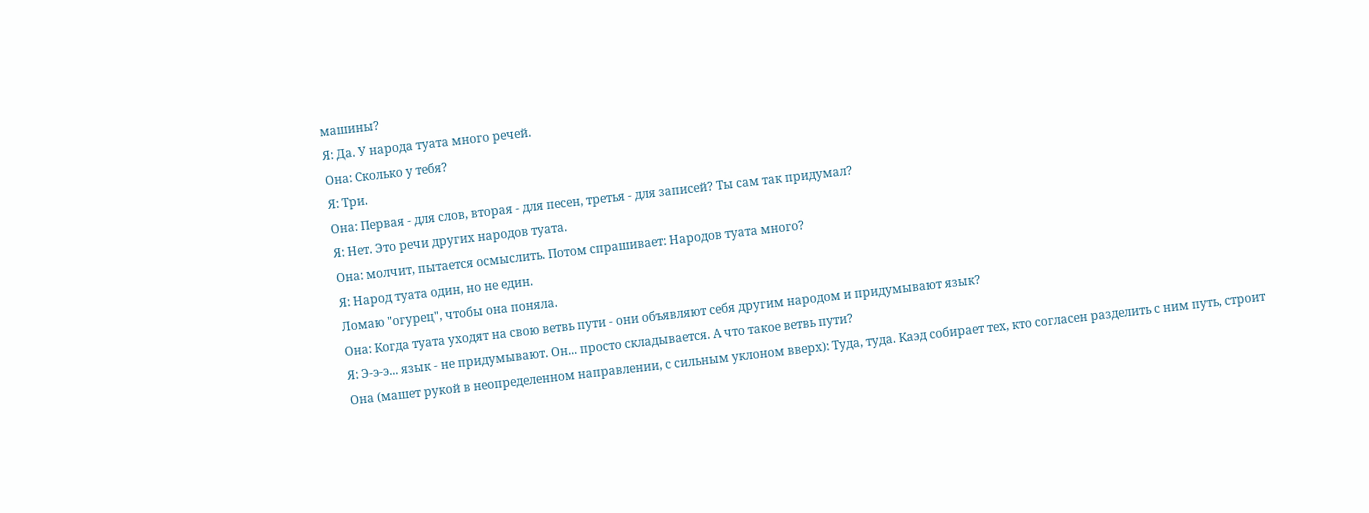машины?
Я: Да. У народа туата много речей.
Она: Сколько у тебя?
Я: Три.
Она: Первая - для слов, вторая - для песен, третья - для записей? Ты сам так придумал?
Я: Нет. Это речи других народов туата.
Она: молчит, пытается осмыслить. Потом спрашивает: Народов туата много?
Я: Народ туата один, но не един.
Ломаю "огурец", чтобы она поняла.
Она: Когда туата уходят на свою ветвь пути - они объявляют себя другим народом и придумывают язык?
Я: Э-э-э... язык - не придумывают. Он... просто складывается. А что такое ветвь пути?
Она (машет рукой в неопределенном направлении, с сильным уклоном вверх): Туда, туда. Каэд собирает тех, кто согласен разделить с ним путь, строит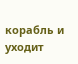корабль и уходит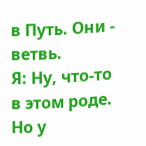в Путь. Они - ветвь.
Я: Ну, что-то в этом роде. Но у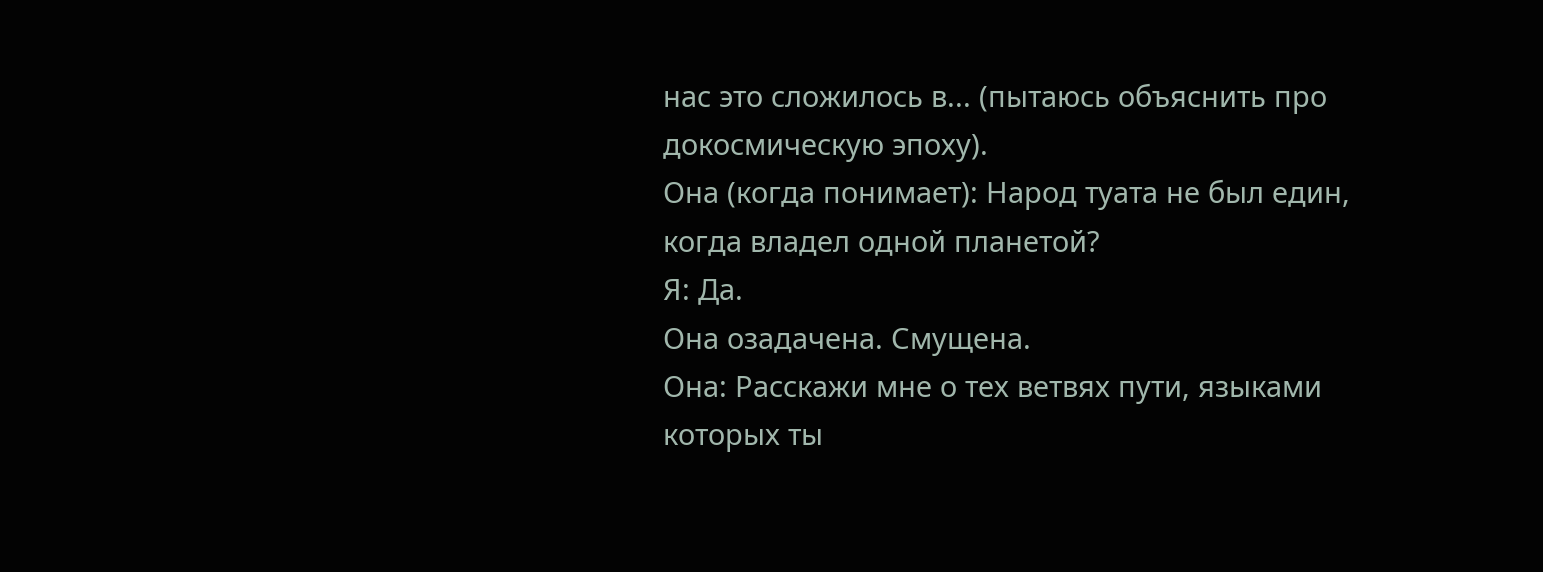нас это сложилось в... (пытаюсь объяснить про докосмическую эпоху).
Она (когда понимает): Народ туата не был един, когда владел одной планетой?
Я: Да.
Она озадачена. Смущена.
Она: Расскажи мне о тех ветвях пути, языками которых ты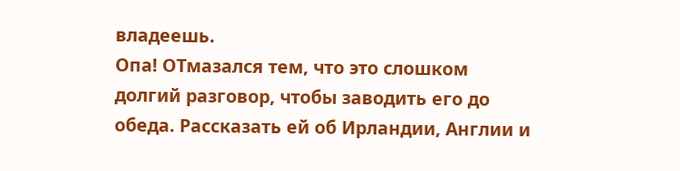владеешь.
Опа! ОТмазался тем, что это слошком долгий разговор, чтобы заводить его до обеда. Рассказать ей об Ирландии, Англии и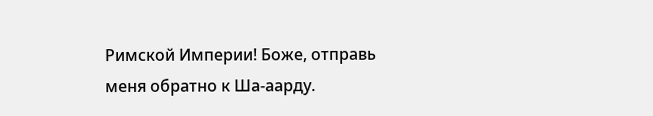Римской Империи! Боже, отправь меня обратно к Ша-аарду.